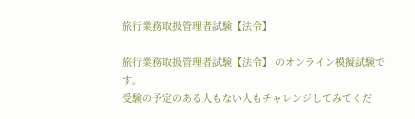旅行業務取扱管理者試験【法令】

旅行業務取扱管理者試験【法令】 のオンライン模擬試験です。
受験の予定のある人もない人もチャレンジしてみてくだ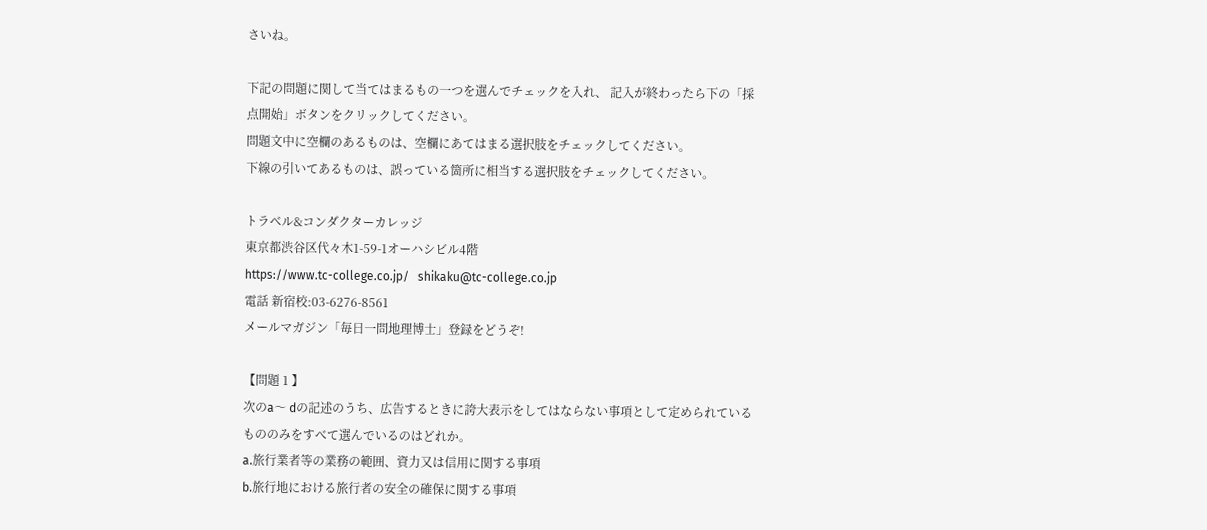さいね。

下記の問題に関して当てはまるもの一つを選んでチェックを入れ、 記入が終わったら下の「採点開始」ボタンをクリックしてください。
問題文中に空欄のあるものは、空欄にあてはまる選択肢をチェックしてください。
下線の引いてあるものは、誤っている箇所に相当する選択肢をチェックしてください。

トラベル&コンダクターカレッジ
東京都渋谷区代々木1-59-1オーハシビル4階
https://www.tc-college.co.jp/   shikaku@tc-college.co.jp
電話 新宿校:03-6276-8561
メールマガジン「毎日一問地理博士」登録をどうぞ!

【問題 1 】
次のa〜 dの記述のうち、広告するときに誇大表示をしてはならない事項として定められているもののみをすべて選んでいるのはどれか。
a.旅行業者等の業務の範囲、資力又は信用に関する事項
b.旅行地における旅行者の安全の確保に関する事項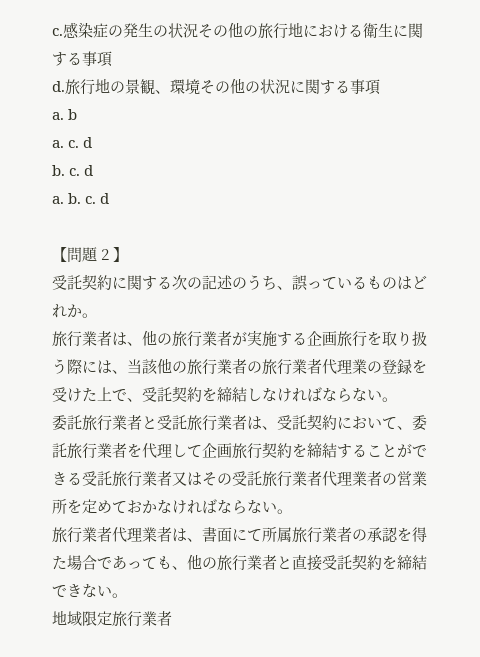c.感染症の発生の状況その他の旅行地における衛生に関する事項
d.旅行地の景観、環境その他の状況に関する事項
a. b
a. c. d
b. c. d
a. b. c. d

【問題 2 】
受託契約に関する次の記述のうち、誤っているものはどれか。
旅行業者は、他の旅行業者が実施する企画旅行を取り扱う際には、当該他の旅行業者の旅行業者代理業の登録を受けた上で、受託契約を締結しなければならない。
委託旅行業者と受託旅行業者は、受託契約において、委託旅行業者を代理して企画旅行契約を締結することができる受託旅行業者又はその受託旅行業者代理業者の営業所を定めておかなければならない。
旅行業者代理業者は、書面にて所属旅行業者の承認を得た場合であっても、他の旅行業者と直接受託契約を締結できない。
地域限定旅行業者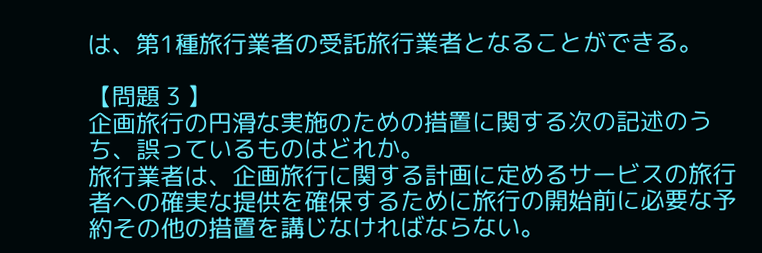は、第1種旅行業者の受託旅行業者となることができる。

【問題 3 】
企画旅行の円滑な実施のための措置に関する次の記述のうち、誤っているものはどれか。
旅行業者は、企画旅行に関する計画に定めるサービスの旅行者への確実な提供を確保するために旅行の開始前に必要な予約その他の措置を講じなければならない。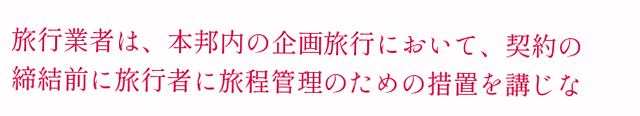旅行業者は、本邦内の企画旅行において、契約の締結前に旅行者に旅程管理のための措置を講じな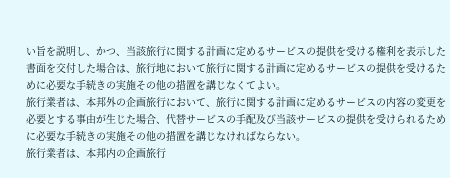い旨を説明し、かつ、当該旅行に関する計画に定めるサービスの提供を受ける権利を表示した書面を交付した場合は、旅行地において旅行に関する計画に定めるサービスの提供を受けるために必要な手続きの実施その他の措置を講じなくてよい。
旅行業者は、本邦外の企画旅行において、旅行に関する計画に定めるサービスの内容の変更を必要とする事由が生じた場合、代替サービスの手配及び当該サービスの提供を受けられるために必要な手続きの実施その他の措置を講じなければならない。
旅行業者は、本邦内の企画旅行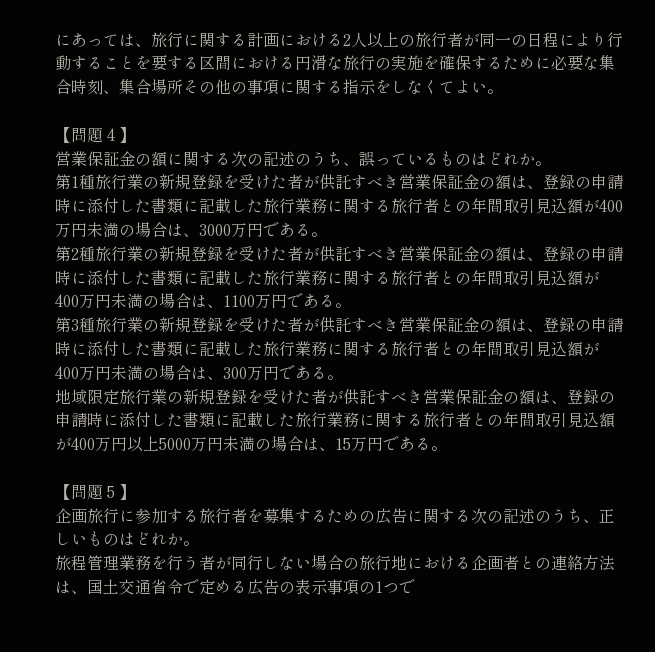にあっては、旅行に関する計画における2人以上の旅行者が同一の日程により行動することを要する区間における円滑な旅行の実施を確保するために必要な集合時刻、集合場所その他の事項に関する指示をしなくてよい。

【問題 4 】
営業保証金の額に関する次の記述のうち、誤っているものはどれか。
第1種旅行業の新規登録を受けた者が供託すべき営業保証金の額は、登録の申請時に添付した書類に記載した旅行業務に関する旅行者との年間取引見込額が400万円未満の場合は、3000万円である。
第2種旅行業の新規登録を受けた者が供託すべき営業保証金の額は、登録の申請時に添付した書類に記載した旅行業務に関する旅行者との年間取引見込額が 400万円未満の場合は、1100万円である。
第3種旅行業の新規登録を受けた者が供託すべき営業保証金の額は、登録の申請時に添付した書類に記載した旅行業務に関する旅行者との年間取引見込額が 400万円未満の場合は、300万円である。
地域限定旅行業の新規登録を受けた者が供託すべき営業保証金の額は、登録の申請時に添付した書類に記載した旅行業務に関する旅行者との年間取引見込額が400万円以上5000万円未満の場合は、15万円である。

【問題 5 】
企画旅行に参加する旅行者を募集するための広告に関する次の記述のうち、正しいものはどれか。
旅程管理業務を行う者が同行しない場合の旅行地における企画者との連絡方法は、国土交通省令で定める広告の表示事項の1つで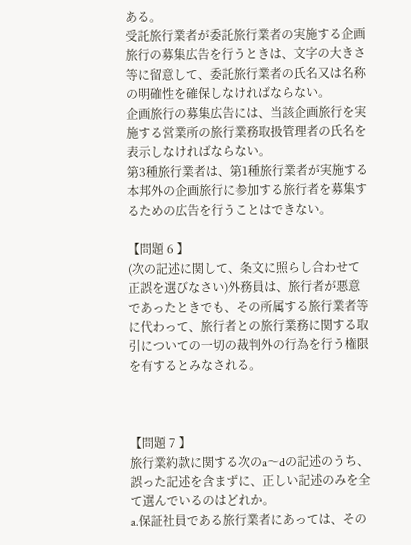ある。
受託旅行業者が委託旅行業者の実施する企画旅行の募集広告を行うときは、文字の大きさ等に留意して、委託旅行業者の氏名又は名称の明確性を確保しなければならない。
企画旅行の募集広告には、当該企画旅行を実施する営業所の旅行業務取扱管理者の氏名を表示しなければならない。
第3種旅行業者は、第1種旅行業者が実施する本邦外の企画旅行に参加する旅行者を募集するための広告を行うことはできない。

【問題 6 】
(次の記述に関して、条文に照らし合わせて正誤を選びなさい)外務員は、旅行者が悪意であったときでも、その所属する旅行業者等に代わって、旅行者との旅行業務に関する取引についての一切の裁判外の行為を行う権限を有するとみなされる。



【問題 7 】
旅行業約款に関する次のa〜dの記述のうち、誤った記述を含まずに、正しい記述のみを全て選んでいるのはどれか。
a.保証社員である旅行業者にあっては、その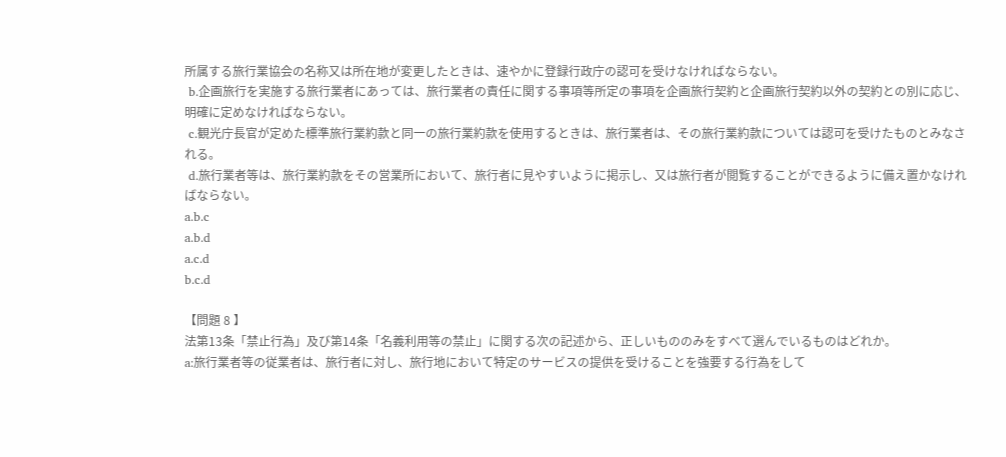所属する旅行業協会の名称又は所在地が変更したときは、速やかに登録行政庁の認可を受けなければならない。
 b.企画旅行を実施する旅行業者にあっては、旅行業者の責任に関する事項等所定の事項を企画旅行契約と企画旅行契約以外の契約との別に応じ、明確に定めなければならない。
 c.観光庁長官が定めた標準旅行業約款と同一の旅行業約款を使用するときは、旅行業者は、その旅行業約款については認可を受けたものとみなされる。
 d.旅行業者等は、旅行業約款をその営業所において、旅行者に見やすいように掲示し、又は旅行者が閲覧することができるように備え置かなければならない。
a.b.c
a.b.d
a.c.d
b.c.d

【問題 8 】
法第13条「禁止行為」及び第14条「名義利用等の禁止」に関する次の記述から、正しいもののみをすべて選んでいるものはどれか。
a:旅行業者等の従業者は、旅行者に対し、旅行地において特定のサービスの提供を受けることを強要する行為をして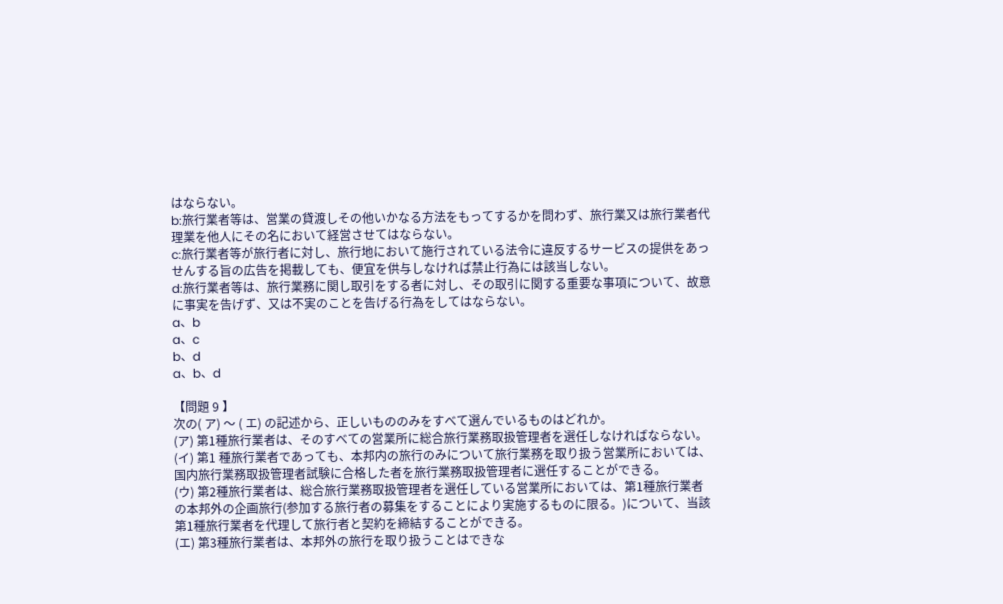はならない。
b:旅行業者等は、営業の貸渡しその他いかなる方法をもってするかを問わず、旅行業又は旅行業者代理業を他人にその名において経営させてはならない。
c:旅行業者等が旅行者に対し、旅行地において施行されている法令に違反するサービスの提供をあっせんする旨の広告を掲載しても、便宜を供与しなければ禁止行為には該当しない。
d:旅行業者等は、旅行業務に関し取引をする者に対し、その取引に関する重要な事項について、故意に事実を告げず、又は不実のことを告げる行為をしてはならない。
a、b
a、c
b、d
a、b、d

【問題 9 】
次の( ア) 〜 ( エ) の記述から、正しいもののみをすべて選んでいるものはどれか。
(ア) 第1種旅行業者は、そのすべての営業所に総合旅行業務取扱管理者を選任しなければならない。
(イ) 第1 種旅行業者であっても、本邦内の旅行のみについて旅行業務を取り扱う営業所においては、国内旅行業務取扱管理者試験に合格した者を旅行業務取扱管理者に選任することができる。
(ウ) 第2種旅行業者は、総合旅行業務取扱管理者を選任している営業所においては、第1種旅行業者の本邦外の企画旅行(参加する旅行者の募集をすることにより実施するものに限る。)について、当該第1種旅行業者を代理して旅行者と契約を締結することができる。
(エ) 第3種旅行業者は、本邦外の旅行を取り扱うことはできな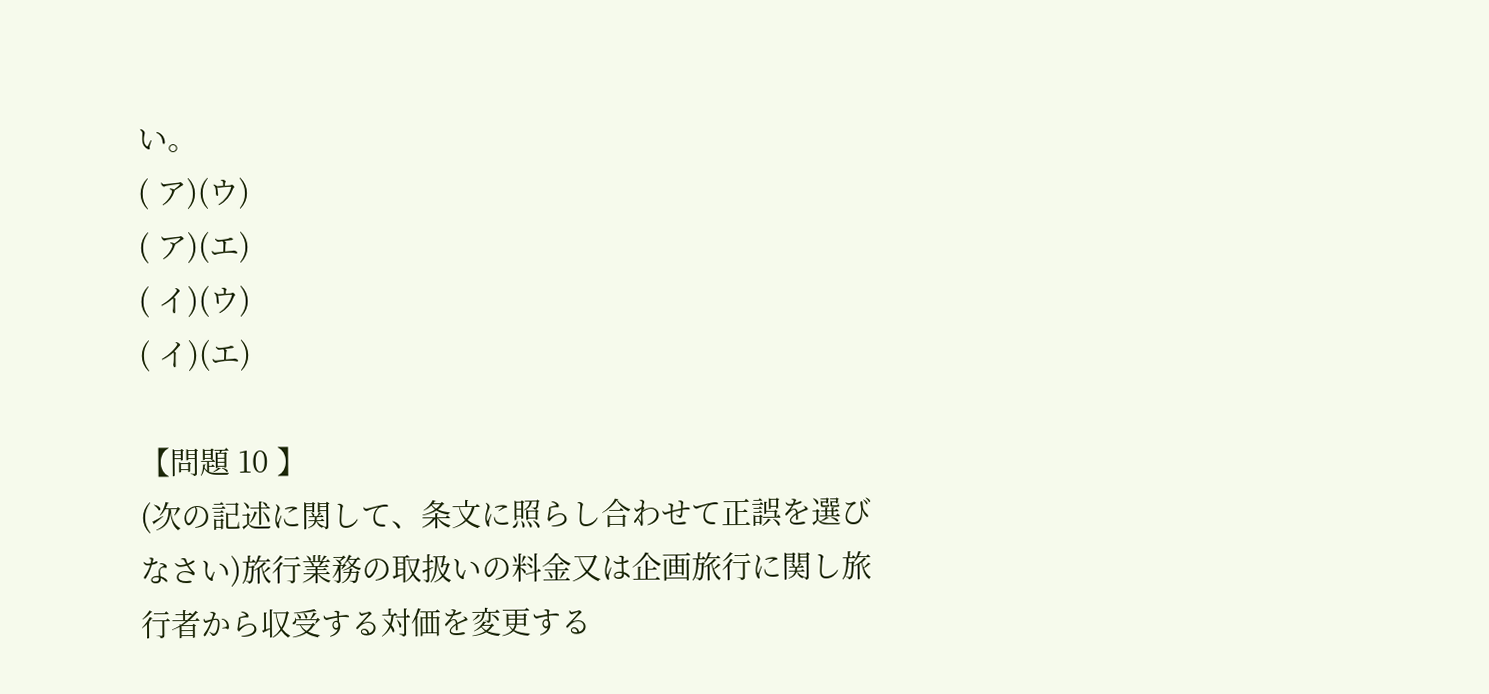い。
( ア)(ウ)
( ア)(エ)
( イ)(ウ)
( イ)(エ)

【問題 10 】
(次の記述に関して、条文に照らし合わせて正誤を選びなさい)旅行業務の取扱いの料金又は企画旅行に関し旅行者から収受する対価を変更する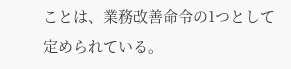ことは、業務改善命令の1つとして定められている。